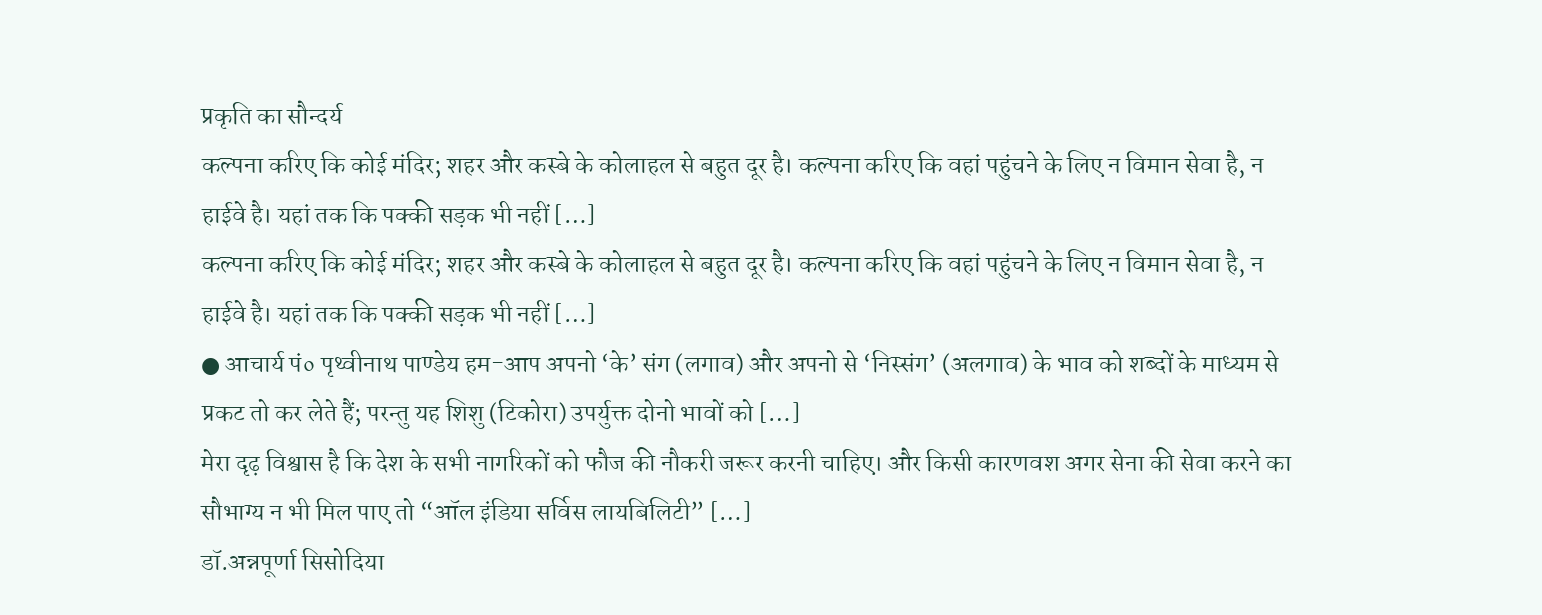प्रकृति का सौन्दर्य
कल्पना करिए कि कोई मंदिर; शहर और कस्बे के कोलाहल से बहुत दूर है। कल्पना करिए कि वहां पहुंचने के लिए न विमान सेवा है, न हाईवे है। यहां तक कि पक्की सड़क भी नहीं […]
कल्पना करिए कि कोई मंदिर; शहर और कस्बे के कोलाहल से बहुत दूर है। कल्पना करिए कि वहां पहुंचने के लिए न विमान सेवा है, न हाईवे है। यहां तक कि पक्की सड़क भी नहीं […]
● आचार्य पं० पृथ्वीनाथ पाण्डेय हम-आप अपनो ‘के’ संग (लगाव) और अपनो से ‘निस्संग’ (अलगाव) के भाव को शब्दों के माध्यम से प्रकट तो कर लेते हैं; परन्तु यह शिशु (टिकोरा) उपर्युक्त दोनो भावों को […]
मेरा दृढ़ विश्वास है कि देश के सभी नागरिकों को फौज की नौकरी जरूर करनी चाहिए। और किसी कारणवश अगर सेना की सेवा करने का सौभाग्य न भी मिल पाए तो “ऑल इंडिया सर्विस लायबिलिटी” […]
डॉ.अन्नपूर्णा सिसोदिया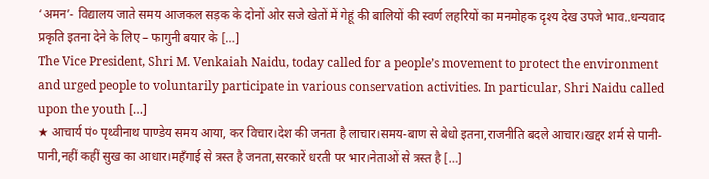‘अमन’- विद्यालय जाते समय आजकल सड़क के दोनों ओर सजे खेतों में गेहूं की बालियों की स्वर्ण लहरियों का मनमोहक दृश्य देख उपजे भाव..धन्यवाद प्रकृति इतना देने के लिए – फागुनी बयार के […]
The Vice President, Shri M. Venkaiah Naidu, today called for a people’s movement to protect the environment and urged people to voluntarily participate in various conservation activities. In particular, Shri Naidu called upon the youth […]
★ आचार्य पं० पृथ्वीनाथ पाण्डेय समय आया, कर विचार।देश की जनता है लाचार।समय-बाण से बेधो इतना,राजनीति बदले आचार।खद्दर शर्म से पानी-पानी,नहीं कहीं सुख का आधार।महँगाई से त्रस्त है जनता,सरकारें धरती पर भार।नेताओं से त्रस्त है […]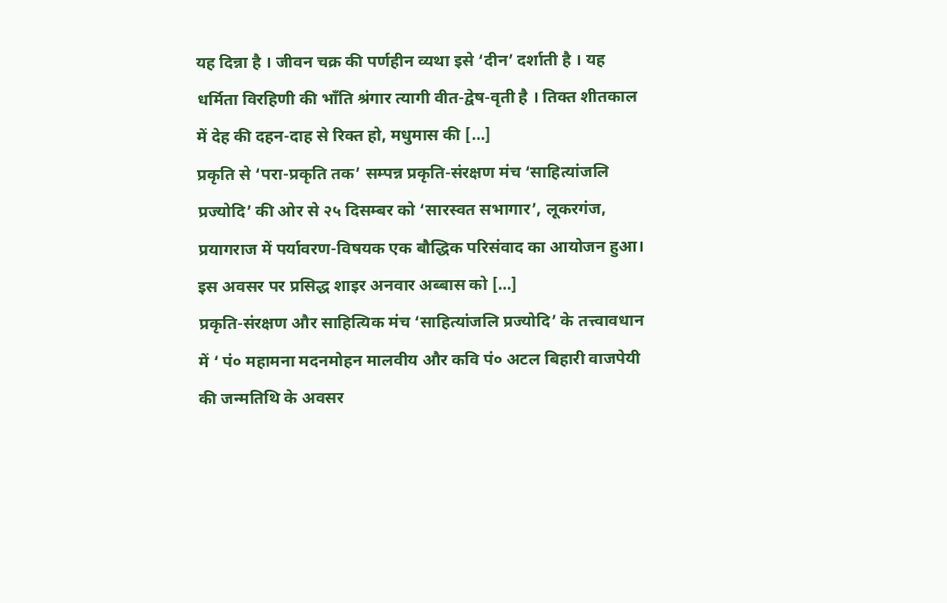यह दिन्ना है । जीवन चक्र की पर्णहीन व्यथा इसे ‘दीन’ दर्शाती है । यह धर्मिता विरहिणी की भाँति श्रंगार त्यागी वीत-द्वेष-वृती है । तिक्त शीतकाल में देह की दहन-दाह से रिक्त हो, मधुमास की […]
प्रकृति से ‘परा-प्रकृति तक’ सम्पन्न प्रकृति-संरक्षण मंच ‘साहित्यांजलि प्रज्योदि’ की ओर से २५ दिसम्बर को ‘सारस्वत सभागार’, लूकरगंज, प्रयागराज में पर्यावरण-विषयक एक बौद्धिक परिसंवाद का आयोजन हुआ। इस अवसर पर प्रसिद्ध शाइर अनवार अब्बास को […]
प्रकृति-संरक्षण और साहित्यिक मंच ‘साहित्यांजलि प्रज्योदि’ के तत्त्वावधान में ‘ पं० महामना मदनमोहन मालवीय और कवि पं० अटल बिहारी वाजपेयी की जन्मतिथि के अवसर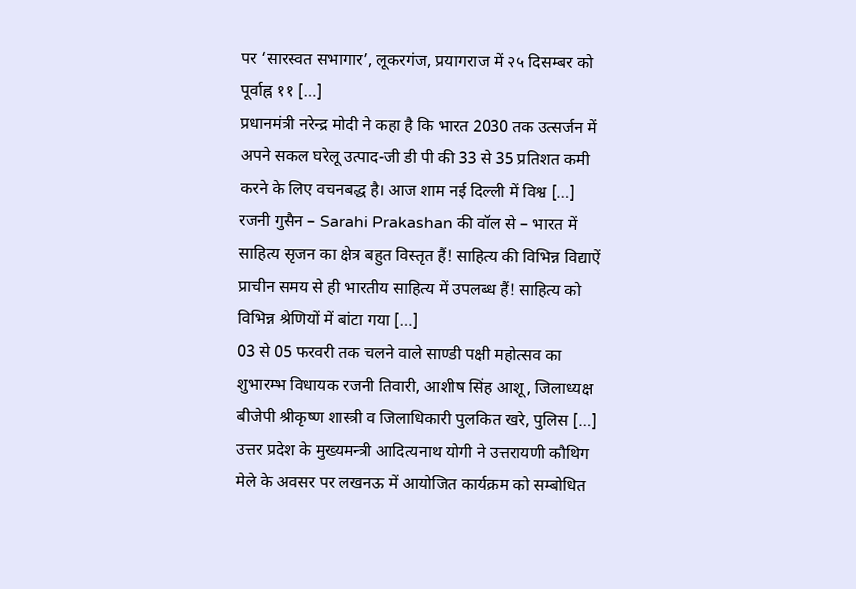पर ‘सारस्वत सभागार’, लूकरगंज, प्रयागराज में २५ दिसम्बर को पूर्वाह्न ११ […]
प्रधानमंत्री नरेन्द्र मोदी ने कहा है कि भारत 2030 तक उत्सर्जन में अपने सकल घरेलू उत्पाद-जी डी पी की 33 से 35 प्रतिशत कमी करने के लिए वचनबद्ध है। आज शाम नई दिल्ली में विश्व […]
रजनी गुसैन – Sarahi Prakashan की वॉल से – भारत में साहित्य सृजन का क्षेत्र बहुत विस्तृत हैं! साहित्य की विभिन्न विद्याऐं प्राचीन समय से ही भारतीय साहित्य में उपलब्ध हैं! साहित्य को विभिन्न श्रेणियों में बांटा गया […]
03 से 05 फरवरी तक चलने वाले साण्डी पक्षी महोत्सव का शुभारम्भ विधायक रजनी तिवारी, आशीष सिंह आशू, जिलाध्यक्ष बीजेपी श्रीकृष्ण शास्त्री व जिलाधिकारी पुलकित खरे, पुलिस […]
उत्तर प्रदेश के मुख्यमन्त्री आदित्यनाथ योगी ने उत्तरायणी कौथिग मेले के अवसर पर लखनऊ में आयोजित कार्यक्रम को सम्बोधित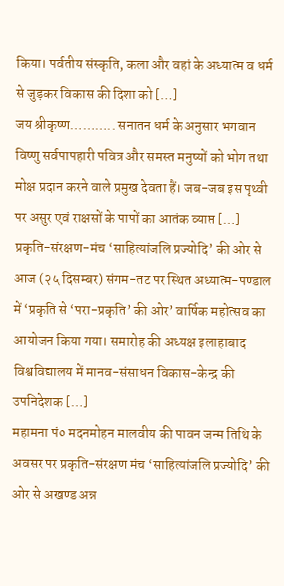किया। पर्वतीय संस्कृति, कला और वहां के अध्यात्म व धर्म से जुड़कर विकास की दिशा को […]
जय श्रीकृष्ण……….. सनातन धर्म के अनुसार भगवान विष्णु सर्वपापहारी पवित्र और समस्त मनुष्यों को भोग तथा मोक्ष प्रदान करने वाले प्रमुख देवता हैं। जब-जब इस पृथ्वी पर असुर एवं राक्षसों के पापों का आतंक व्याप्त […]
प्रकृति-संरक्षण-मंच ‘साहित्यांजलि प्रज्योदि’ की ओर से आज (२५ दिसम्बर) संगम-तट पर स्थित अध्यात्म-पण्डाल में ‘प्रकृति से ‘परा-प्रकृति’ की ओर’ वार्षिक महोत्सव का आयोजन किया गया। समारोह की अध्यक्ष इलाहाबाद विश्वविद्यालय में मानव-संसाधन विकास-केन्द्र की उपनिदेशक […]
महामना पं० मदनमोहन मालवीय की पावन जन्म तिथि के अवसर पर प्रकृति-संरक्षण मंच ‘साहित्यांजलि प्रज्योदि’ की ओर से अखण्ड अन्न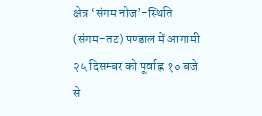क्षेत्र ‘संगम नोज’-स्थिति (संगम-तट) पण्डाल में आगामी २५ दिसम्बर को पूर्वाह्न १० बजे से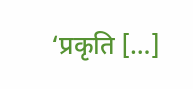‘प्रकृति […]